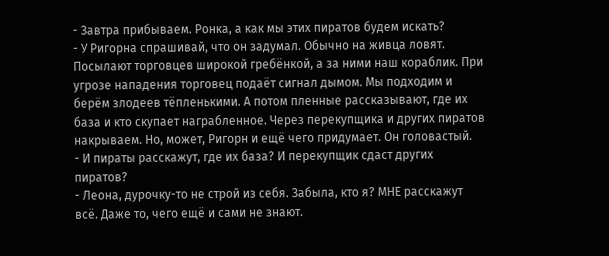- Завтра прибываем. Ронка, а как мы этих пиратов будем искать?
- У Ригорна спрашивай, что он задумал. Обычно на живца ловят. Посылают торговцев широкой гребёнкой, а за ними наш кораблик. При угрозе нападения торговец подаёт сигнал дымом. Мы подходим и берём злодеев тёпленькими. А потом пленные рассказывают, где их база и кто скупает награбленное. Через перекупщика и других пиратов накрываем. Но, может, Ригорн и ещё чего придумает. Он головастый.
- И пираты расскажут, где их база? И перекупщик сдаст других пиратов?
- Леона, дурочку-то не строй из себя. Забыла, кто я? МНЕ расскажут всё. Даже то, чего ещё и сами не знают.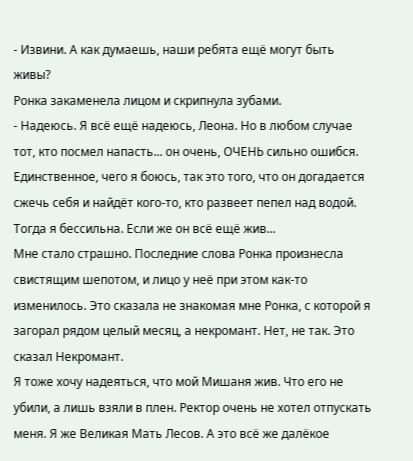- Извини. А как думаешь, наши ребята ещё могут быть живы?
Ронка закаменела лицом и скрипнула зубами.
- Надеюсь. Я всё ещё надеюсь, Леона. Но в любом случае тот, кто посмел напасть... он очень, ОЧЕНЬ сильно ошибся. Единственное, чего я боюсь, так это того, что он догадается сжечь себя и найдёт кого-то, кто развеет пепел над водой. Тогда я бессильна. Если же он всё ещё жив...
Мне стало страшно. Последние слова Ронка произнесла свистящим шепотом, и лицо у неё при этом как-то изменилось. Это сказала не знакомая мне Ронка, с которой я загорал рядом целый месяц, а некромант. Нет, не так. Это сказал Некромант.
Я тоже хочу надеяться, что мой Мишаня жив. Что его не убили, а лишь взяли в плен. Ректор очень не хотел отпускать меня. Я же Великая Мать Лесов. А это всё же далёкое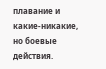плавание и какие-никакие, но боевые действия.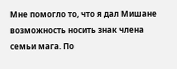Мне помогло то, что я дал Мишане возможность носить знак члена семьи мага. По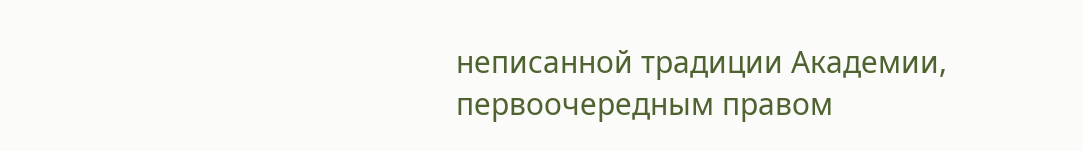неписанной традиции Академии, первоочередным правом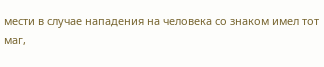мести в случае нападения на человека со знаком имел тот маг,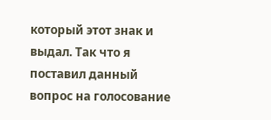который этот знак и выдал. Так что я поставил данный вопрос на голосование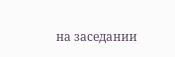на заседании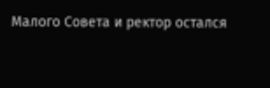Малого Совета и ректор остался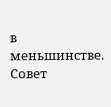в меньшинстве. Совет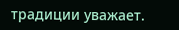традиции уважает.